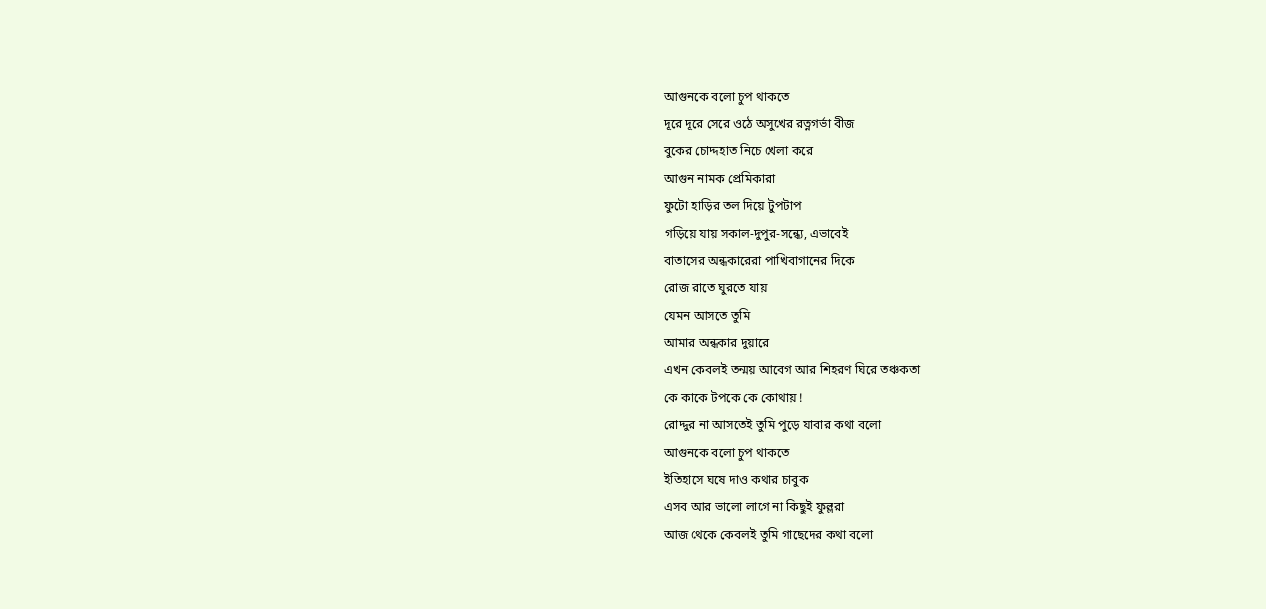আগুনকে বলো চুপ থাকতে
দূরে দূরে সেরে ওঠে অসুখের রত্নগর্ভা বীজ
বুকের চোদ্দহাত নিচে খেলা করে
আগুন নামক প্রেমিকারা
ফুটো হাড়ির তল দিয়ে টুপটাপ
গড়িয়ে যায় সকাল-দুপুর-সন্ধ্যে, এভাবেই
বাতাসের অন্ধকারেরা পাখিবাগানের দিকে
রোজ রাতে ঘুরতে যায়
যেমন আসতে তুমি
আমার অন্ধকার দুয়ারে
এখন কেবলই তন্ময় আবেগ আর শিহরণ ঘিরে তঞ্চকতা
কে কাকে টপকে কে কোথায় !
রোদ্দুর না আসতেই তুমি পুড়ে যাবার কথা বলো
আগুনকে বলো চুপ থাকতে
ইতিহাসে ঘষে দাও কথার চাবুক
এসব আর ভালো লাগে না কিছুই ফুল্লরা
আজ থেকে কেবলই তুমি গাছেদের কথা বলো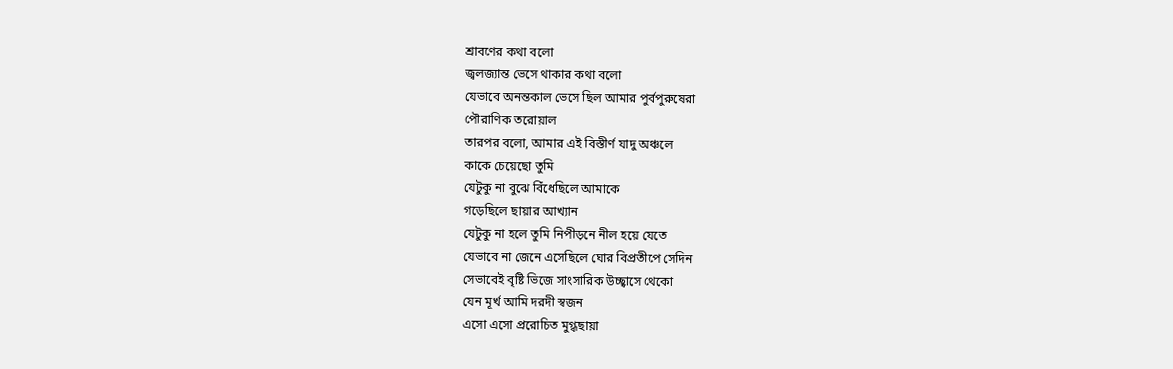শ্রাবণের কথা বলো
জ্বলজ্যান্ত ভেসে থাকার কথা বলো
যেভাবে অনন্তকাল ভেসে ছিল আমার পুর্বপুরুষেরা
পৌরাণিক তরোয়াল
তারপর বলো, আমার এই বিস্তীর্ণ যাদু অঞ্চলে
কাকে চেয়েছো তুমি
যেটুকু না বুঝে বিঁধেছিলে আমাকে
গড়েছিলে ছায়ার আখ্যান
যেটুকু না হলে তুমি নিপীড়নে নীল হয়ে যেতে
যেভাবে না জেনে এসেছিলে ঘোর বিপ্রতীপে সেদিন
সেভাবেই বৃষ্টি ভিজে সাংসারিক উচ্ছ্বাসে থেকো
যেন মূর্খ আমি দরদী স্বজন
এসো এসো প্ররোচিত মুগ্ধছায়া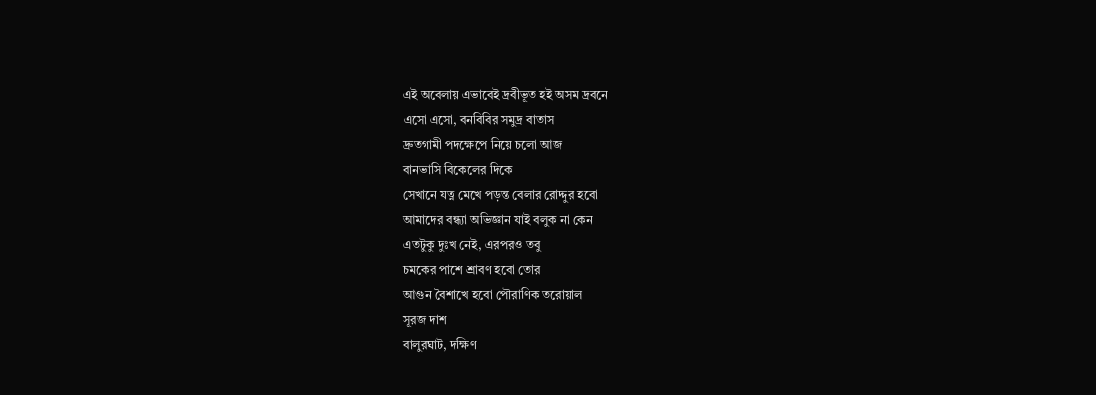এই অবেলায় এভাবেই দ্রবীভূত হই অসম দ্রবনে
এসো এসো, বনবিবির সমুদ্র বাতাস
দ্রুতগামী পদক্ষেপে নিয়ে চলো আজ
বানভাসি বিকেলের দিকে
সেখানে যত্ন মেখে পড়ন্ত বেলার রোদ্দুর হবো
আমাদের বন্ধ্যা অভিজ্ঞান যাই বলুক না কেন
এতটুকু দুঃখ নেই, এরপরও তবু
চমকের পাশে শ্রাবণ হবো তোর
আগুন বৈশাখে হবো পৌরাণিক তরোয়াল
সূরজ দাশ
বালুরঘাট, দক্ষিণ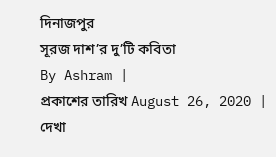দিনাজপুর
সূরজ দাশ’র দু’টি কবিতা
By Ashram |
প্রকাশের তারিখ August 26, 2020 |
দেখা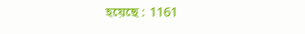হয়েছে : 1161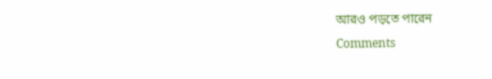আরও পড়তে পারেন
Comments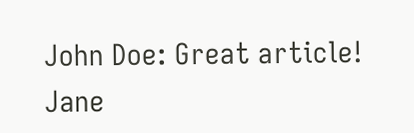John Doe: Great article!
Jane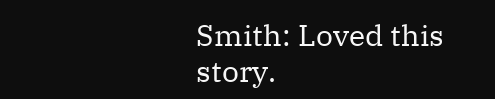Smith: Loved this story.